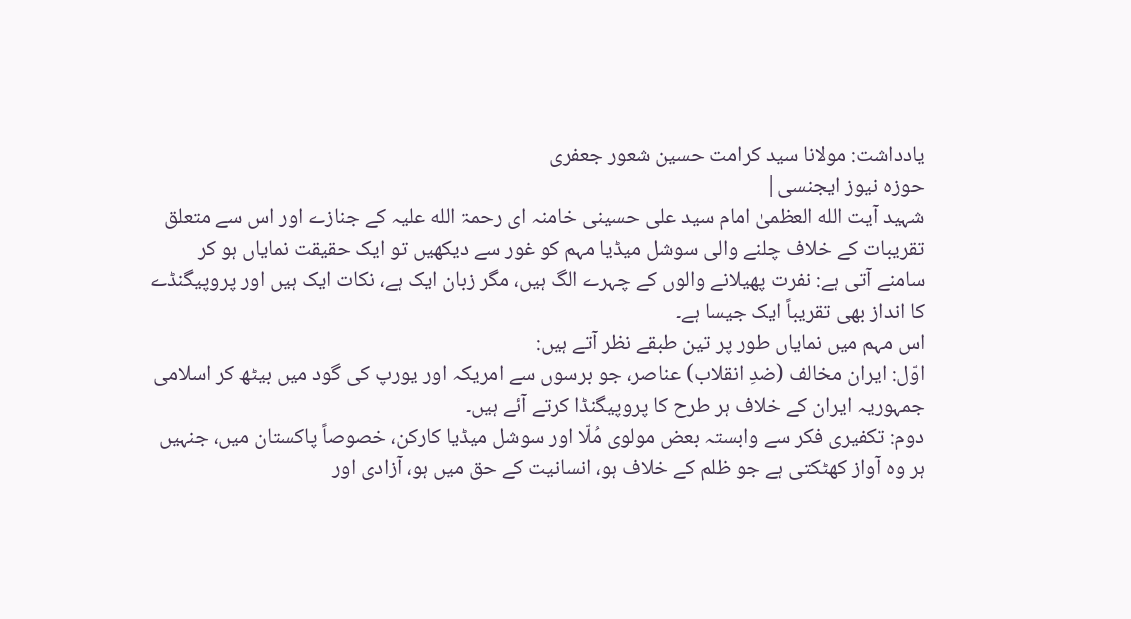یادداشت: مولانا سید کرامت حسین شعور جعفری
حوزہ نیوز ایجنسی|
شہید آیت الله العظمیٰ امام سید علی حسینی خامنہ ای رحمۃ الله علیہ کے جنازے اور اس سے متعلق تقریبات کے خلاف چلنے والی سوشل میڈیا مہم کو غور سے دیکھیں تو ایک حقیقت نمایاں ہو کر سامنے آتی ہے: نفرت پھیلانے والوں کے چہرے الگ ہیں، مگر زبان ایک ہے، نکات ایک ہیں اور پروپیگنڈے کا انداز بھی تقریباً ایک جیسا ہے۔
اس مہم میں نمایاں طور پر تین طبقے نظر آتے ہیں:
اوّل: ایران مخالف (ضدِ انقلاب) عناصر، جو برسوں سے امریکہ اور یورپ کی گود میں بیٹھ کر اسلامی جمہوریہ ایران کے خلاف ہر طرح کا پروپیگنڈا کرتے آئے ہیں۔
دوم: تکفیری فکر سے وابستہ بعض مولوی مُلّا اور سوشل میڈیا کارکن، خصوصاً پاکستان میں، جنہیں ہر وہ آواز کھٹکتی ہے جو ظلم کے خلاف ہو، انسانیت کے حق میں ہو، آزادی اور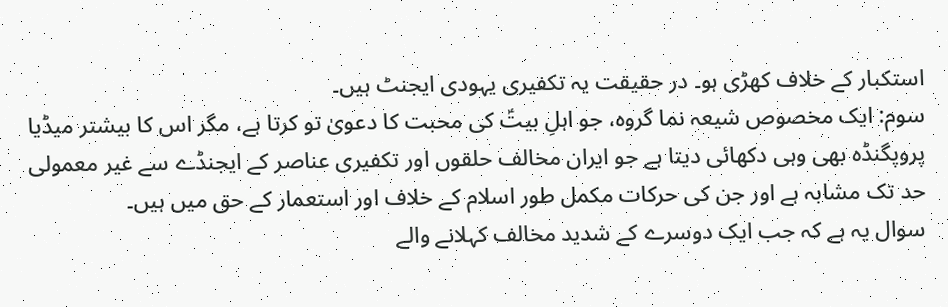استکبار کے خلاف کھڑی ہو۔ در حقیقت یہ تکفیری یہودی ایجنٹ ہیں۔
سوم: ایک مخصوص شیعہ نما گروہ، جو اہلِ بیتؑ کی محبت کا دعویٰ تو کرتا ہے، مگر اس کا بیشتر میڈیا پروپگنڈہ بھی وہی دکھائی دیتا ہے جو ایران مخالف حلقوں اور تکفیری عناصر کے ایجنڈے سے غیر معمولی حد تک مشابہ ہے اور جن کی حرکات مکمل طور اسلام کے خلاف اور استعمار کے حق میں ہیں۔
سوال یہ ہے کہ جب ایک دوسرے کے شدید مخالف کہلانے والے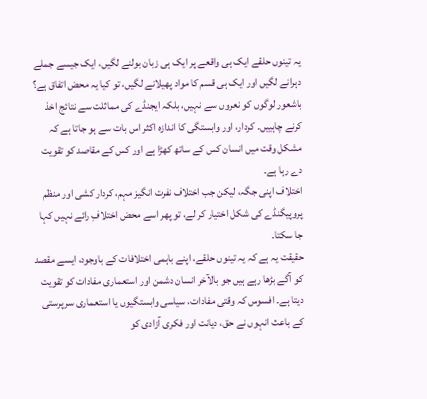یہ تینوں حلقے ایک ہی واقعے پر ایک ہی زبان بولنے لگیں، ایک جیسے جملے دہرانے لگیں اور ایک ہی قسم کا مواد پھیلانے لگیں، تو کیا یہ محض اتفاق ہے؟
باشعور لوگوں کو نعروں سے نہیں، بلکہ ایجنڈے کی مماثلت سے نتائج اخذ کرنے چاہییں۔ کردار، اور وابستگی کا اندازہ اکثر اس بات سے ہو جاتا ہے کہ مشکل وقت میں انسان کس کے ساتھ کھڑا ہے اور کس کے مقاصد کو تقویت دے رہا ہے۔
اختلاف اپنی جگہ، لیکن جب اختلاف نفرت انگیز مہم، کردار کشی اور منظم پروپیگنڈے کی شکل اختیار کر لے، تو پھر اسے محض اختلافِ رائے نہیں کہا جا سکتا۔
حقیقت یہ ہے کہ یہ تینوں حلقے، اپنے باہمی اختلافات کے باوجود، ایسے مقصد کو آگے بڑھا رہے ہیں جو بالآخر انسان دشمن اور استعماری مفادات کو تقویت دیتا ہے۔ افسوس کہ وقتی مفادات، سیاسی وابستگیوں یا استعماری سرپرستی کے باعث انہوں نے حق، دیانت اور فکری آزادی کو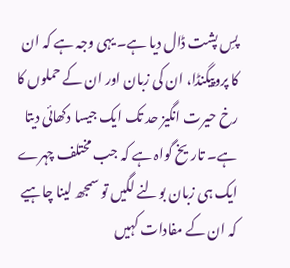پسِ پشت ڈال دیا ہے۔ یہی وجہ ہے کہ ان کا پروپیگنڈا، ان کی زبان اور ان کے حملوں کا رخ حیرت انگیز حد تک ایک جیسا دکھائی دیتا ہے۔ تاریخ گواہ ہے کہ جب مختلف چہرے ایک ہی زبان بولنے لگیں تو سمجھ لینا چاہیے کہ ان کے مفادات کہیں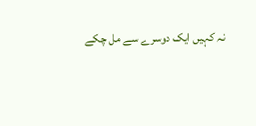نہ کہیں ایک دوسرے سے مل چکے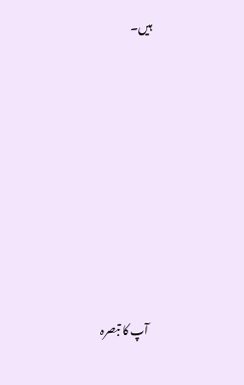ہیں۔









آپ کا تبصرہ